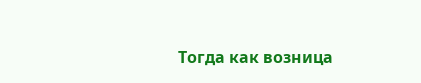Тогда как возница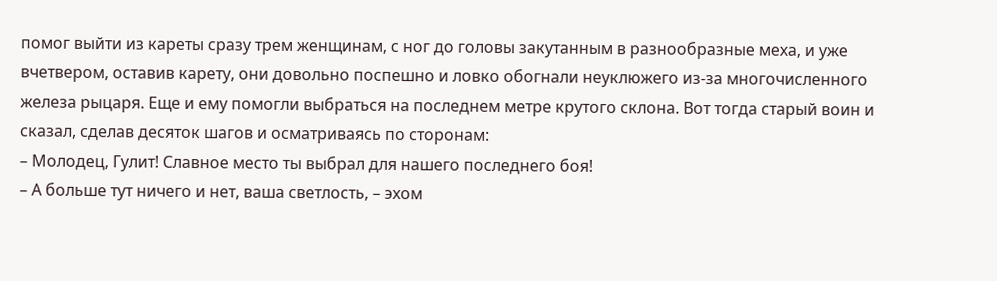помог выйти из кареты сразу трем женщинам, с ног до головы закутанным в разнообразные меха, и уже вчетвером, оставив карету, они довольно поспешно и ловко обогнали неуклюжего из-за многочисленного железа рыцаря. Еще и ему помогли выбраться на последнем метре крутого склона. Вот тогда старый воин и сказал, сделав десяток шагов и осматриваясь по сторонам:
– Молодец, Гулит! Славное место ты выбрал для нашего последнего боя!
– А больше тут ничего и нет, ваша светлость, – эхом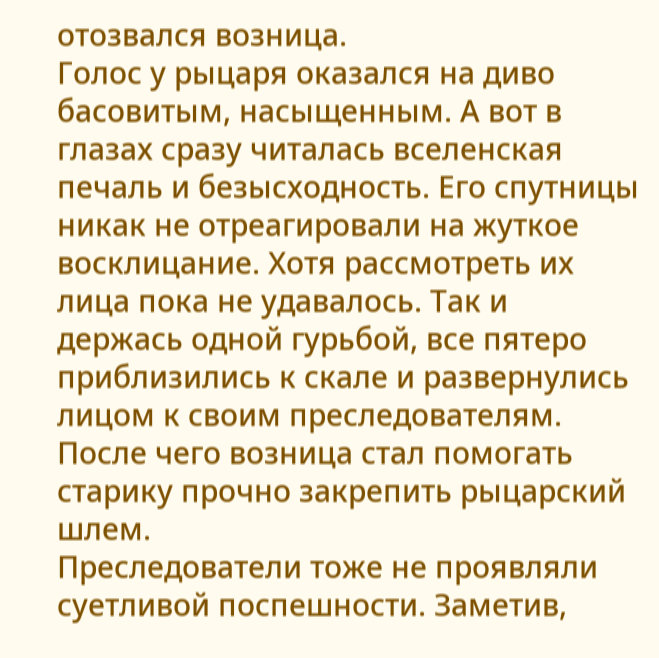отозвался возница.
Голос у рыцаря оказался на диво басовитым, насыщенным. А вот в глазах сразу читалась вселенская печаль и безысходность. Его спутницы никак не отреагировали на жуткое восклицание. Хотя рассмотреть их лица пока не удавалось. Так и держась одной гурьбой, все пятеро приблизились к скале и развернулись лицом к своим преследователям. После чего возница стал помогать старику прочно закрепить рыцарский шлем.
Преследователи тоже не проявляли суетливой поспешности. Заметив,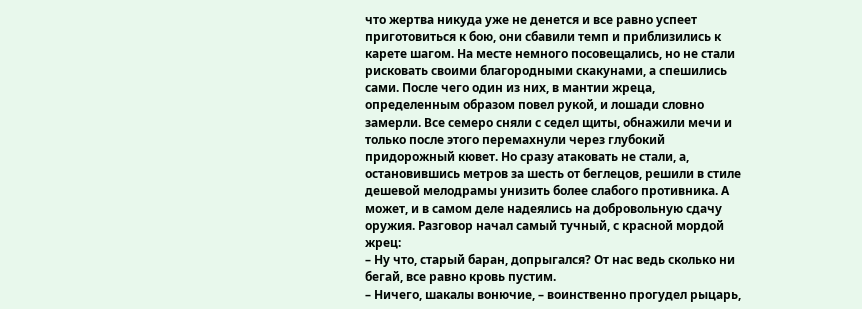что жертва никуда уже не денется и все равно успеет приготовиться к бою, они сбавили темп и приблизились к карете шагом. На месте немного посовещались, но не стали рисковать своими благородными скакунами, а спешились сами. После чего один из них, в мантии жреца, определенным образом повел рукой, и лошади словно замерли. Все семеро сняли с седел щиты, обнажили мечи и только после этого перемахнули через глубокий придорожный кювет. Но сразу атаковать не стали, а, остановившись метров за шесть от беглецов, решили в стиле дешевой мелодрамы унизить более слабого противника. А может, и в самом деле надеялись на добровольную сдачу оружия. Разговор начал самый тучный, с красной мордой жрец:
– Ну что, старый баран, допрыгался? От нас ведь сколько ни бегай, все равно кровь пустим.
– Ничего, шакалы вонючие, – воинственно прогудел рыцарь,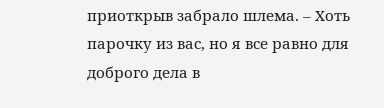приоткрыв забрало шлема. – Хоть парочку из вас, но я все равно для доброго дела в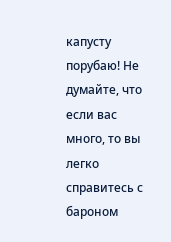капусту порубаю! Не думайте, что если вас много, то вы легко справитесь с бароном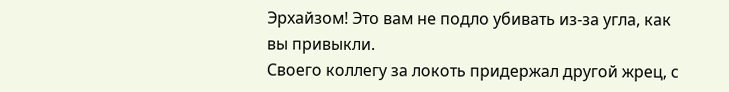Эрхайзом! Это вам не подло убивать из-за угла, как вы привыкли.
Своего коллегу за локоть придержал другой жрец, с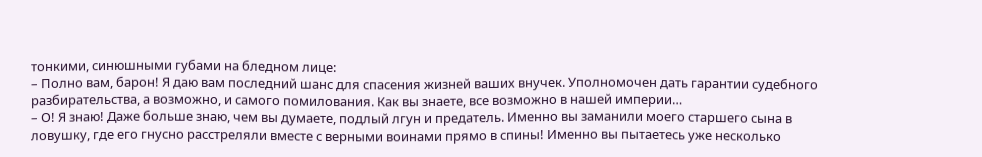тонкими, синюшными губами на бледном лице:
– Полно вам, барон! Я даю вам последний шанс для спасения жизней ваших внучек. Уполномочен дать гарантии судебного разбирательства, а возможно, и самого помилования. Как вы знаете, все возможно в нашей империи…
– О! Я знаю! Даже больше знаю, чем вы думаете, подлый лгун и предатель. Именно вы заманили моего старшего сына в ловушку, где его гнусно расстреляли вместе с верными воинами прямо в спины! Именно вы пытаетесь уже несколько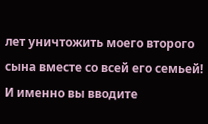лет уничтожить моего второго сына вместе со всей его семьей! И именно вы вводите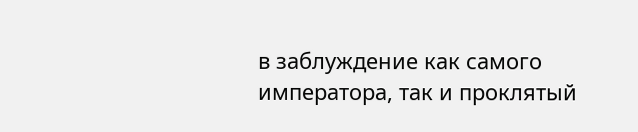в заблуждение как самого императора, так и проклятый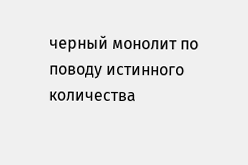черный монолит по поводу истинного количества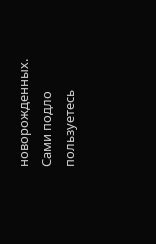новорожденных. Сами подло пользуетесь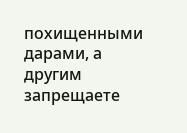похищенными дарами, а другим запрещаете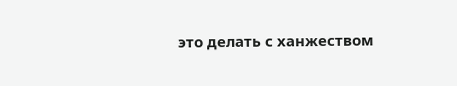это делать с ханжеством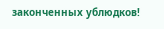законченных ублюдков!